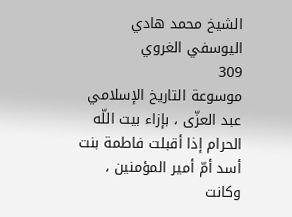الشيخ محمد هادي اليوسفي الغروي
309
موسوعة التاريخ الإسلامي
عبد العزّى ، بإزاء بيت اللّه الحرام إذا أقبلت فاطمة بنت أسد أمّ أمير المؤمنين ، وكانت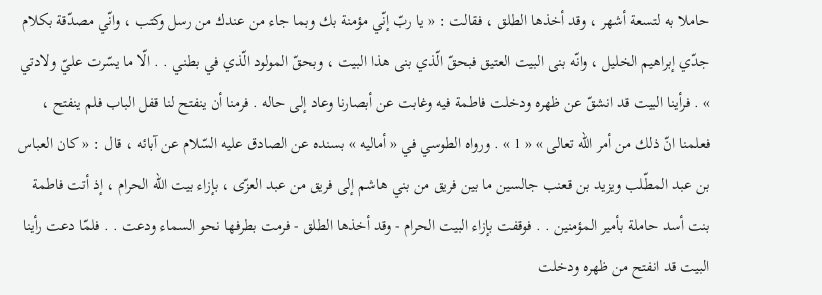حاملا به لتسعة أشهر ، وقد أخذها الطلق ، فقالت : « يا ربّ إنّي مؤمنة بك وبما جاء من عندك من رسل وكتب ، وانّي مصدّقة بكلام جدّي إبراهيم الخليل ، وانّه بنى البيت العتيق فبحقّ الّذي بنى هذا البيت ، وبحقّ المولود الّذي في بطني . . الّا ما يسّرت عليّ ولادتي » . فرأينا البيت قد انشقّ عن ظهره ودخلت فاطمة فيه وغابت عن أبصارنا وعاد إلى حاله . فرمنا أن ينفتح لنا قفل الباب فلم ينفتح ، فعلمنا انّ ذلك من أمر اللّه تعالى » « 1 » . ورواه الطوسي في « أماليه » بسنده عن الصادق عليه السّلام عن آبائه ، قال : « كان العباس بن عبد المطّلب ويزيد بن قعنب جالسين ما بين فريق من بني هاشم إلى فريق من عبد العزّى ، بإزاء بيت اللّه الحرام ، إذ أتت فاطمة بنت أسد حاملة بأمير المؤمنين . . فوقفت بإزاء البيت الحرام - وقد أخذها الطلق - فرمت بطرفها نحو السماء ودعت . . فلمّا دعت رأينا البيت قد انفتح من ظهره ودخلت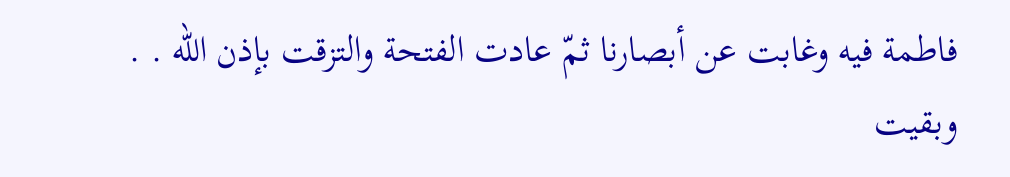فاطمة فيه وغابت عن أبصارنا ثمّ عادت الفتحة والتزقت بإذن اللّه . . وبقيت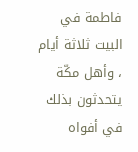فاطمة في البيت ثلاثة أيام ، وأهل مكّة يتحدثون بذلك في أفواه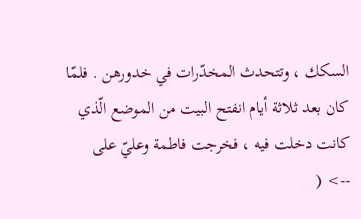السكك ، وتتحدث المخدّرات في خدورهن . فلمّا كان بعد ثلاثة أيام انفتح البيت من الموضع الّذي كانت دخلت فيه ، فخرجت فاطمة وعليّ على
--> (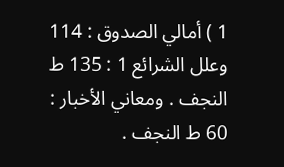1 ) أمالي الصدوق : 114 وعلل الشرائع 1 : 135 ط النجف . ومعاني الأخبار : 60 ط النجف .